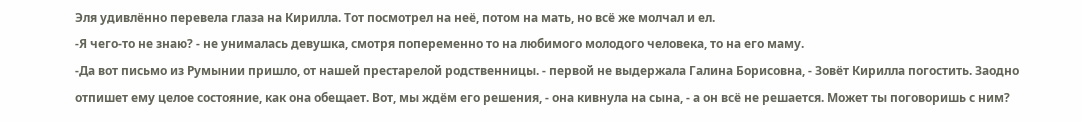Эля удивлённо перевела глаза на Кирилла. Тот посмотрел на неё, потом на мать, но всё же молчал и ел.
-Я чего-то не знаю? - не унималась девушка, смотря попеременно то на любимого молодого человека, то на его маму.
-Да вот письмо из Румынии пришло, от нашей престарелой родственницы. - первой не выдержала Галина Борисовна, - Зовёт Кирилла погостить. Заодно отпишет ему целое состояние, как она обещает. Вот, мы ждём его решения, - она кивнула на сына, - а он всё не решается. Может ты поговоришь с ним?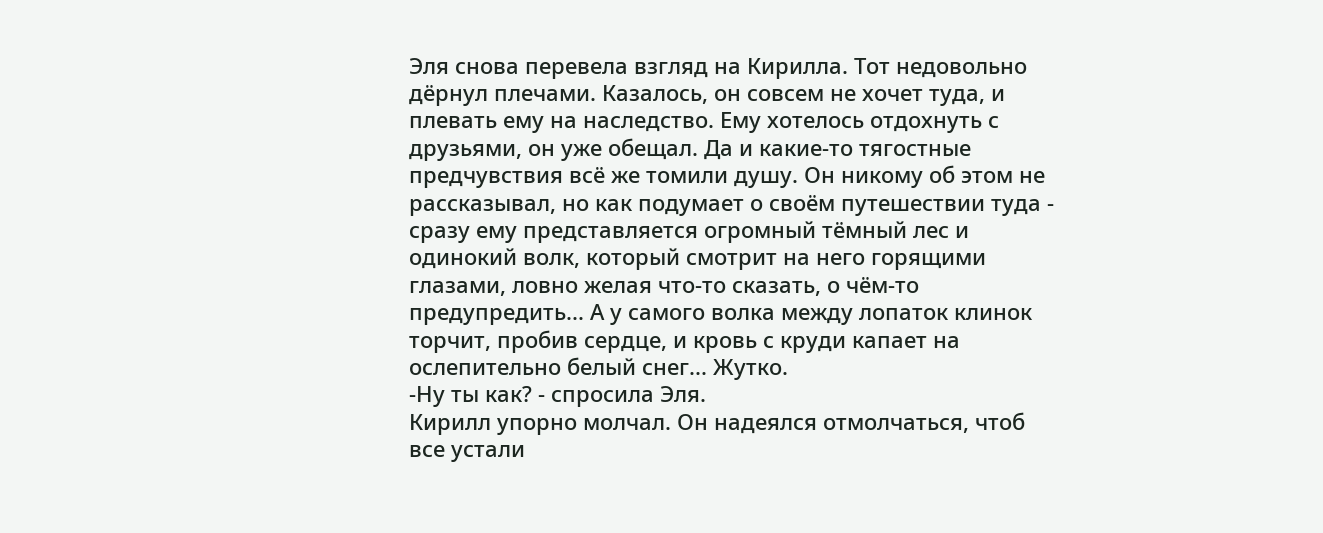Эля снова перевела взгляд на Кирилла. Тот недовольно дёрнул плечами. Казалось, он совсем не хочет туда, и плевать ему на наследство. Ему хотелось отдохнуть с друзьями, он уже обещал. Да и какие-то тягостные предчувствия всё же томили душу. Он никому об этом не рассказывал, но как подумает о своём путешествии туда - сразу ему представляется огромный тёмный лес и одинокий волк, который смотрит на него горящими глазами, ловно желая что-то сказать, о чём-то предупредить... А у самого волка между лопаток клинок торчит, пробив сердце, и кровь с круди капает на ослепительно белый снег... Жутко.
-Ну ты как? - спросила Эля.
Кирилл упорно молчал. Он надеялся отмолчаться, чтоб все устали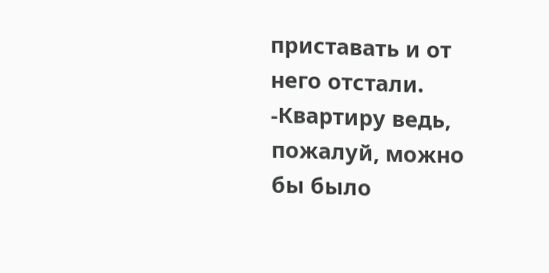приставать и от него отстали.
-Квартиру ведь, пожалуй, можно бы было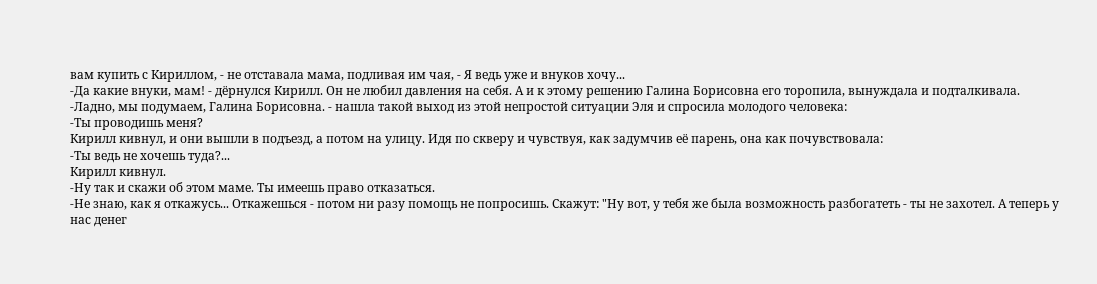вам купить с Кириллом, - не отставала мама, подливая им чая, - Я ведь уже и внуков хочу...
-Да какие внуки, мам! - дёрнулся Кирилл. Он не любил давления на себя. А и к этому решению Галина Борисовна его торопила, вынуждала и подталкивала.
-Ладно, мы подумаем, Галина Борисовна. - нашла такой выход из этой непростой ситуации Эля и спросила молодого человека:
-Ты проводишь меня?
Кирилл кивнул, и они вышли в подъезд, а потом на улицу. Идя по скверу и чувствуя, как задумчив её парень, она как почувствовала:
-Ты ведь не хочешь туда?...
Кирилл кивнул.
-Ну так и скажи об этом маме. Ты имеешь право отказаться.
-Не знаю, как я откажусь... Откажешься - потом ни разу помощь не попросишь. Скажут: "Ну вот, у тебя же была возможность разбогатеть - ты не захотел. А теперь у нас денег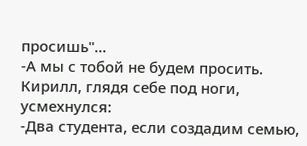просишь"...
-А мы с тобой не будем просить.
Кирилл, глядя себе под ноги, усмехнулся:
-Два студента, если создадим семью,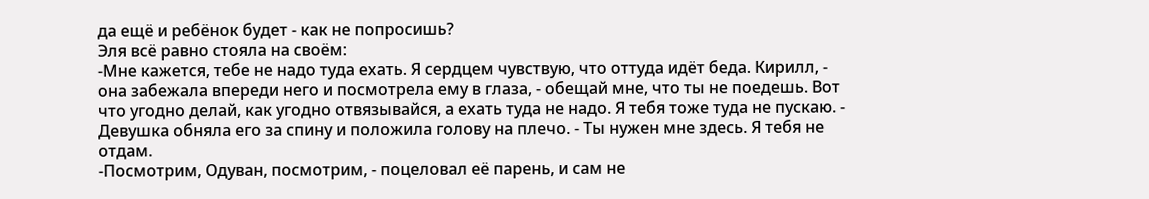да ещё и ребёнок будет - как не попросишь?
Эля всё равно стояла на своём:
-Мне кажется, тебе не надо туда ехать. Я сердцем чувствую, что оттуда идёт беда. Кирилл, - она забежала впереди него и посмотрела ему в глаза, - обещай мне, что ты не поедешь. Вот что угодно делай, как угодно отвязывайся, а ехать туда не надо. Я тебя тоже туда не пускаю. - Девушка обняла его за спину и положила голову на плечо. - Ты нужен мне здесь. Я тебя не отдам.
-Посмотрим, Одуван, посмотрим, - поцеловал её парень, и сам не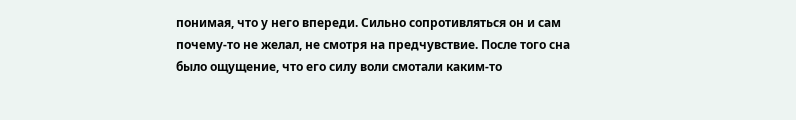понимая, что у него впереди. Сильно сопротивляться он и сам почему-то не желал, не смотря на предчувствие. После того сна было ощущение, что его силу воли смотали каким-то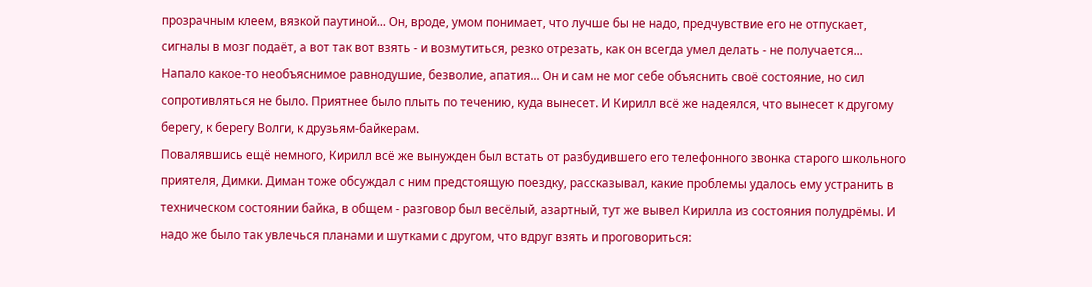прозрачным клеем, вязкой паутиной... Он, вроде, умом понимает, что лучше бы не надо, предчувствие его не отпускает, сигналы в мозг подаёт, а вот так вот взять - и возмутиться, резко отрезать, как он всегда умел делать - не получается... Напало какое-то необъяснимое равнодушие, безволие, апатия... Он и сам не мог себе объяснить своё состояние, но сил сопротивляться не было. Приятнее было плыть по течению, куда вынесет. И Кирилл всё же надеялся, что вынесет к другому берегу, к берегу Волги, к друзьям-байкерам.
Повалявшись ещё немного, Кирилл всё же вынужден был встать от разбудившего его телефонного звонка старого школьного приятеля, Димки. Диман тоже обсуждал с ним предстоящую поездку, рассказывал, какие проблемы удалось ему устранить в техническом состоянии байка, в общем - разговор был весёлый, азартный, тут же вывел Кирилла из состояния полудрёмы. И надо же было так увлечься планами и шутками с другом, что вдруг взять и проговориться: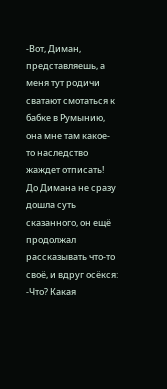-Вот, Диман, представляешь, а меня тут родичи сватают смотаться к бабке в Румынию, она мне там какое-то наследство жаждет отписать!
До Димана не сразу дошла суть сказанного, он ещё продолжал рассказывать что-то своё, и вдруг осёкся:
-Что? Какая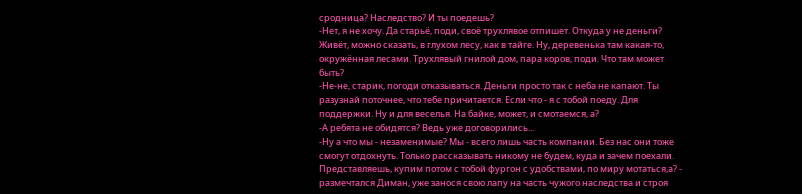сродница? Наследство? И ты поедешь?
-Нет, я не хочу. Да старьё, поди, своё трухлявое отпишет. Откуда у не деньги? Живёт, можно сказать, в глухом лесу, как в тайге. Ну, деревенька там какая-то, окружённая лесами. Трухлявый гнилой дом, пара коров, поди. Что там может быть?
-Не-не, старик, погоди отказываться. Деньги просто так с неба не капают. Ты разузнай поточнее, что тебе причитается. Если что - я с тобой поеду. Для поддержки. Ну и для веселья. На байке, может, и смотаемся, а?
-А ребята не обидятся? Ведь уже договорились...
-Ну а что мы - незаменимые? Мы - всего лишь часть компании. Без нас они тоже смогут отдохнуть. Только рассказывать никому не будем, куда и зачем поехали. Представляешь, купим потом с тобой фургон с удобствами, по миру мотаться,а? - размечтался Диман, уже занося свою лапу на часть чужого наследства и строя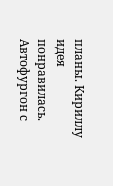планы. Кириллу идея понравилась. Автофургон с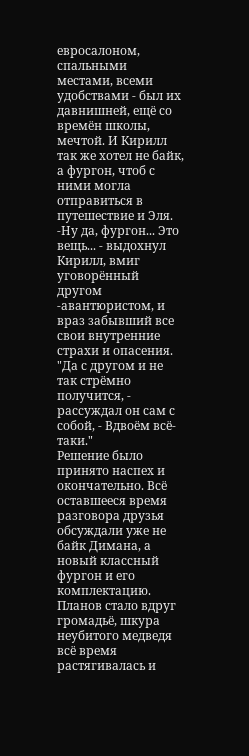евросалоном, спальными местами, всеми удобствами - был их давнишней, ещё со времён школы, мечтой. И Кирилл так же хотел не байк, а фургон, чтоб с ними могла отправиться в путешествие и Эля.
-Ну да, фургон... Это вещь... - выдохнул Кирилл, вмиг уговорённый другом -авантюристом, и враз забывший все свои внутренние страхи и опасения. "Да с другом и не так стрёмно получится, - рассуждал он сам с собой, - Вдвоём всё-таки."
Решение было принято наспех и окончательно. Всё оставшееся время разговора друзья обсуждали уже не байк Димана, а новый классный фургон и его комплектацию. Планов стало вдруг громадьё, шкура неубитого медведя всё время растягивалась и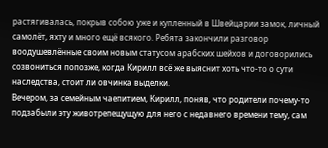растягивалась, покрыв собою уже и купленный в Швейцарии замок, личный самолёт, яхту и много ещё всякого. Ребята закончили разговор воодушевлённые своим новым статусом арабских шейхов и договорились созвониться попозже, когда Кирилл всё же выяснит хоть что-то о сути наследства, стоит ли овчинка выделки.
Вечером, за семейным чаепитием, Кирилл, поняв, что родители почему-то подзабыли эту животрепещущую для него с недавнего времени тему, сам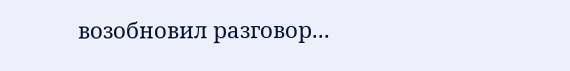возобновил разговор...